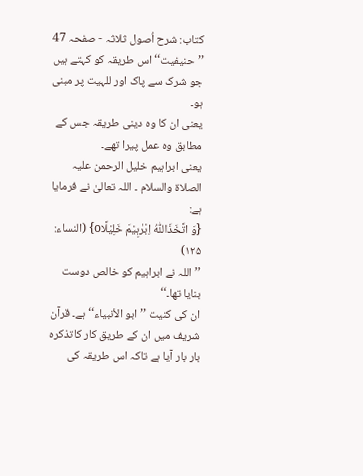کتاب: شرح اُصول ثلاثہ - صفحہ 47
’’حنیفیت‘‘ اس طریقہ کو کہتے ہیں جو شرک سے پاک اور للہیت پر مبنی ہو۔
یعنی ان کا وہ دینی طریقہ جس کے مطابق وہ عمل پیرا تھے۔
یعنی ابراہیم خلیل الرحمن علیہ الصلاۃ والسلام ۔ اللہ تعالیٰ نے فرمایا ہے:
{وَ اتَّخَذَاللّٰہُ اِبْرٰہِیْمَ خَلِیْلًاo} (النساء: ۱۲۵)
’’ اللہ نے ابراہیم کو خالص دوست بنایا تھا۔‘‘
ان کی کنیت ’’ابو الأنبیاء‘‘ ہے۔ قرآن شریف میں ان کے طریق کار کاتذکرہ بار بار آیا ہے تاکہ اس طریقہ کی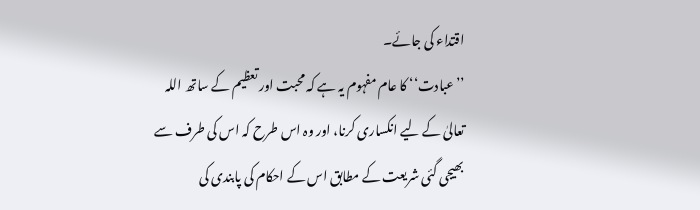اقتداء کی جائے۔
’’عبادت‘‘ کا عام مفہوم یہ ہے کہ محبت اور تعظیم کے ساتھ اللہ تعالیٰ کے لیے انکساری کرنا، اور وہ اس طرح کہ اس کی طرف سے بھیجی گئی شریعت کے مطابق اس کے احکام کی پابندی کی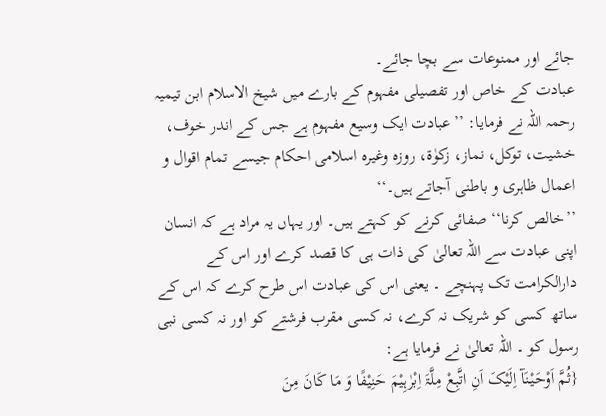جائے اور ممنوعات سے بچا جائے۔
عبادت کے خاص اور تفصیلی مفہوم کے بارے میں شیخ الاسلام ابن تیمیہ رحمہ اللہ نے فرمایا: ’’عبادت ایک وسیع مفہوم ہے جس کے اندر خوف، خشیت، توکل، نماز، زکوٰۃ، روزہ وغیرہ اسلامی احکام جیسے تمام اقوال و اعمال ظاہری و باطنی آجاتے ہیں۔‘‘
’’خالص کرنا‘‘ صفائی کرنے کو کہتے ہیں۔ اور یہاں یہ مراد ہے کہ انسان اپنی عبادت سے اللہ تعالیٰ کی ذات ہی کا قصد کرے اور اس کے دارالکرامت تک پہنچے ۔ یعنی اس کی عبادت اس طرح کرے کہ اس کے ساتھ کسی کو شریک نہ کرے، نہ کسی مقرب فرشتے کو اور نہ کسی نبی رسول کو ۔ اللہ تعالیٰ نے فرمایا ہے:
{ثُمَّ اَوْحَیْنَآ اِلَیْکَ اَنِ اتَّبِعْ مِلَّۃَ اِبْرٰہِیْمَ حَنِیْفًا وَ مَا کَانَ مِنَ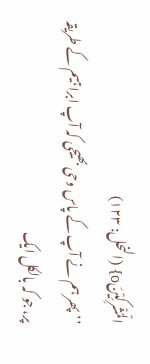الْمُشْرِکِیْنَo} (النحل: ۱۲۳)
’’پھر ہم نے آپ کے پاس وحی بھیجی کہ آپ ابراہیم کے طریقہ پر، جو کہ بالکل ایک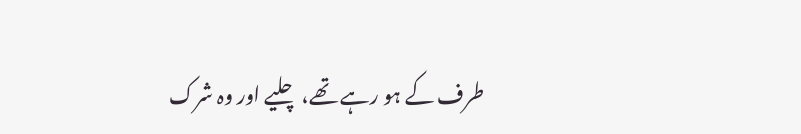طرف کے ہو رہے تھے، چلیے اور وہ شرک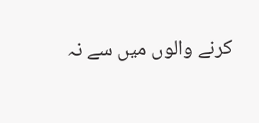کرنے والوں میں سے نہ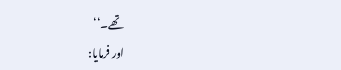تھے۔‘‘
اور فرمایا: